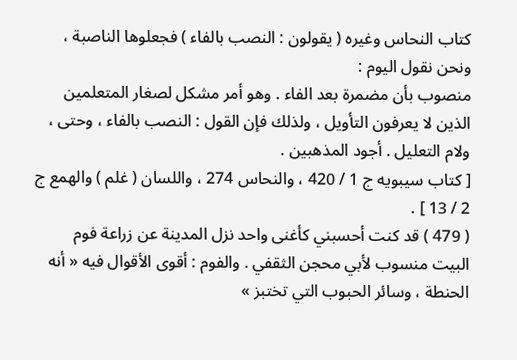كتاب النحاس وغيره ( يقولون : النصب بالفاء ) فجعلوها الناصبة ، ونحن نقول اليوم :
منصوب بأن مضمرة بعد الفاء . وهو أمر مشكل لصغار المتعلمين الذين لا يعرفون التأويل ، ولذلك فإن القول : النصب بالفاء ، وحتى ، ولام التعليل . أجود المذهبين .
[ كتاب سيبويه ج 1 / 420 ، والنحاس 274 ، واللسان ( غلم ) والهمع ج 2 / 13 ] .
( 479 ) قد كنت أحسبني كأغنى واحد نزل المدينة عن زراعة فوم
البيت منسوب لأبي محجن الثقفي . والفوم : أقوى الأقوال فيه « أنه الحنطة ، وسائر الحبوب التي تختبز »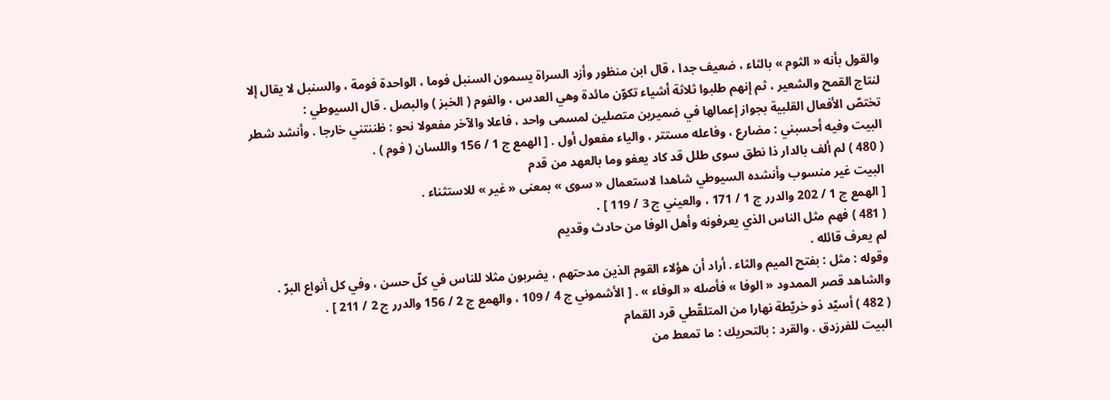والقول بأنه « الثوم » بالثاء ، ضعيف جدا ، قال ابن منظور وأزد السراة يسمون السنبل فوما ، الواحدة فومة ، والسنبل لا يقال إلا لنتاج القمح والشعير ، ثم إنهم طلبوا ثلاثة أشياء تكوّن مائدة وهي العدس ، والفوم ( الخبز ) والبصل . قال السيوطي :
تختصّ الأفعال القلبية بجواز إعمالها في ضميرين متصلين لمسمى واحد ، فاعلا والآخر مفعولا نحو : ظننتني خارجا . وأنشد شطر البيت وفيه أحسبني : مضارع ، وفاعله مستتر ، والياء مفعول أول . [ الهمع ج 1 / 156 واللسان ( فوم ) .
( 480 ) لم ألف بالدار ذا نطق سوى طلل قد كاد يعفو وما بالعهد من قدم
البيت غير منسوب وأنشده السيوطي شاهدا لاستعمال « سوى » بمعنى « غير » للاستثناء .
[ الهمع ج 1 / 202 والدرر ج 1 / 171 ، والعيني ج 3 / 119 ] .
( 481 ) فهم مثل الناس الذي يعرفونه وأهل الوفا من حادث وقديم
لم يعرف قائله .
وقوله : مثل : بفتح الميم والثاء . أراد أن هؤلاء القوم الذين مدحتهم ، يضربون مثلا للناس في كلّ حسن ، وفي كل أنواع البرّ .
والشاهد قصر الممدود « الوفا » فأصله « الوفاء » . [ الأشموني ج 4 / 109 ، والهمع ج 2 / 156 والدرر ج 2 / 211 ] .
( 482 ) أسيّد ذو خريّطة نهارا من المتلقّطي قرد القمام
البيت للفرزدق . والقرد : بالتحريك : ما تمعط من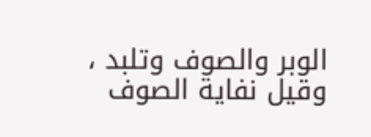الوبر والصوف وتلبد ، وقيل نفاية الصوف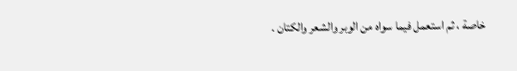خاصة ، ثم استعمل فيما سواه من الوبر والشعر والكتان .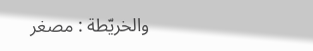والخريّطة : مصغر